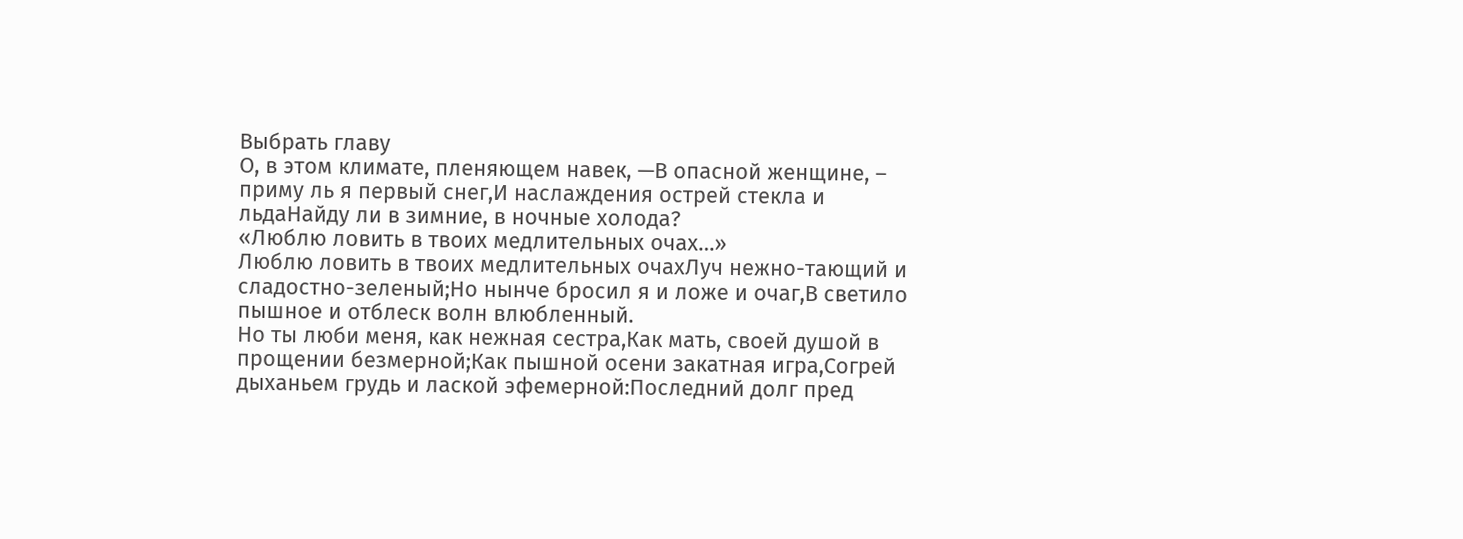Выбрать главу
О, в этом климате, пленяющем навек, —В опасной женщине, – приму ль я первый снег,И наслаждения острей стекла и льдаНайду ли в зимние, в ночные холода?
«Люблю ловить в твоих медлительных очах…»
Люблю ловить в твоих медлительных очахЛуч нежно-тающий и сладостно-зеленый;Но нынче бросил я и ложе и очаг,В светило пышное и отблеск волн влюбленный.
Но ты люби меня, как нежная сестра,Как мать, своей душой в прощении безмерной;Как пышной осени закатная игра,Согрей дыханьем грудь и лаской эфемерной:Последний долг пред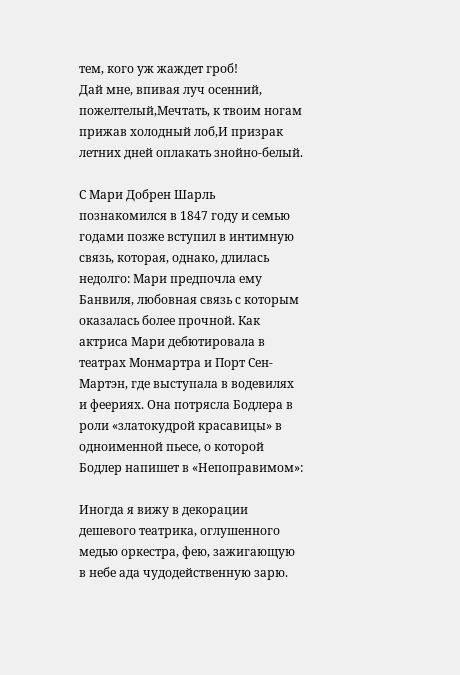тем, кого уж жаждет гроб!
Дай мне, впивая луч осенний, пожелтелый,Мечтать, к твоим ногам прижав холодный лоб,И призрак летних дней оплакать знойно-белый.

С Мари Добрен Шарль познакомился в 1847 году и семью годами позже вступил в интимную связь, которая, однако, длилась недолго: Мари предпочла ему Банвиля, любовная связь с которым оказалась более прочной. Как актриса Мари дебютировала в театрах Монмартра и Порт Сен-Мартэн, где выступала в водевилях и феериях. Она потрясла Бодлера в роли «златокудрой красавицы» в одноименной пьесе, о которой Бодлер напишет в «Непоправимом»:

Иногда я вижу в декорации дешевого театрика, оглушенного медью оркестра, фею, зажигающую в небе ада чудодейственную зарю.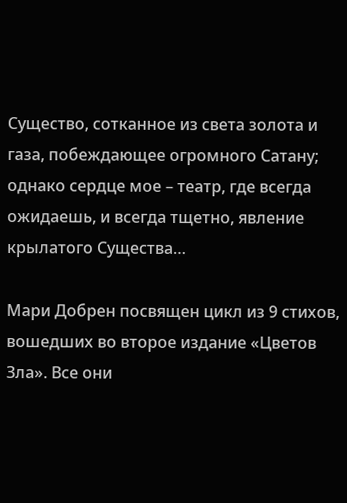Существо, сотканное из света золота и газа, побеждающее огромного Сатану; однако сердце мое – театр, где всегда ожидаешь, и всегда тщетно, явление крылатого Существа…

Мари Добрен посвящен цикл из 9 стихов, вошедших во второе издание «Цветов Зла». Все они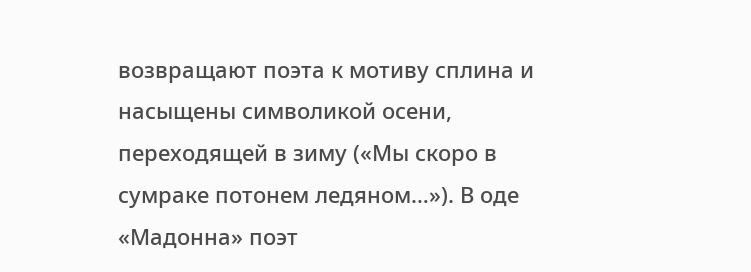возвращают поэта к мотиву сплина и насыщены символикой осени, переходящей в зиму («Мы скоро в сумраке потонем ледяном…»). В оде «Мадонна» поэт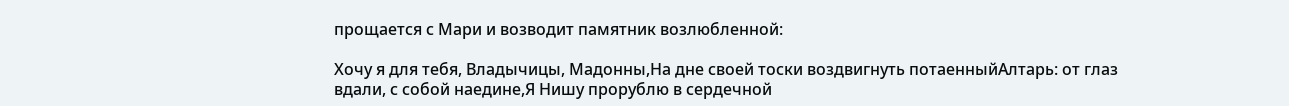прощается с Мари и возводит памятник возлюбленной:

Хочу я для тебя, Владычицы, Мадонны,На дне своей тоски воздвигнуть потаенныйАлтарь: от глаз вдали, с собой наедине,Я Нишу прорублю в сердечной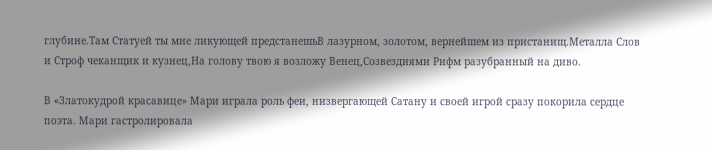глубине.Там Статуей ты мне ликующей предстанешьВ лазурном, золотом, вернейшем из пристанищ.Металла Слов и Строф чеканщик и кузнец,На голову твою я возложу Венец,Созвездиями Рифм разубранный на диво.

В «Златокудрой красавице» Мари играла роль феи, низвергающей Сатану и своей игрой сразу покорила сердце поэта. Мари гастролировала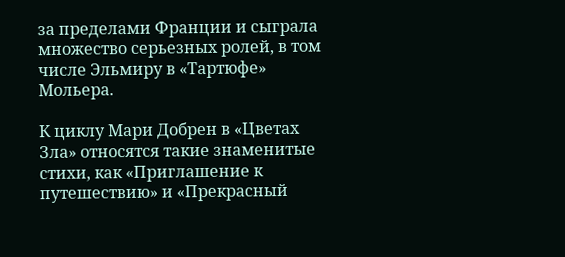за пределами Франции и сыграла множество серьезных ролей, в том числе Эльмиру в «Тартюфе» Мольера.

К циклу Мари Добрен в «Цветах Зла» относятся такие знаменитые стихи, как «Приглашение к путешествию» и «Прекрасный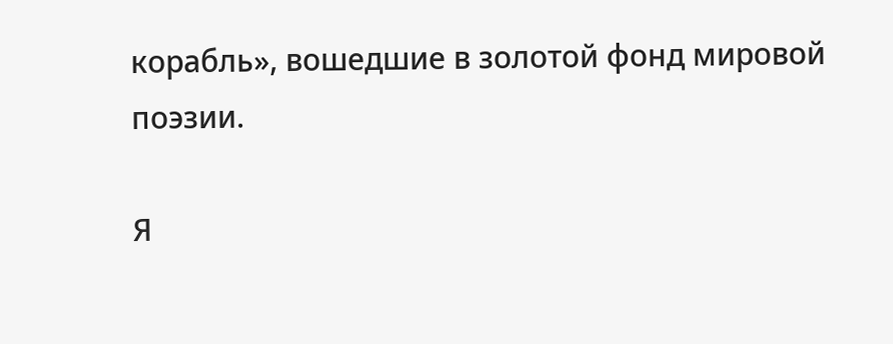корабль», вошедшие в золотой фонд мировой поэзии.

Я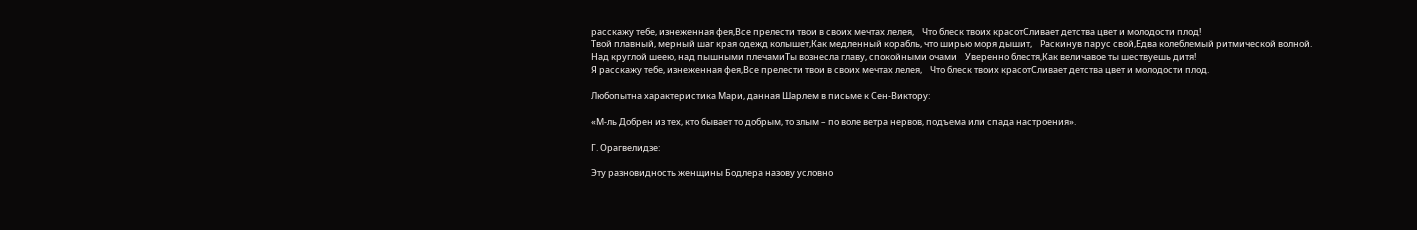расскажу тебе, изнеженная фея,Все прелести твои в своих мечтах лелея,    Что блеск твоих красотСливает детства цвет и молодости плод!
Твой плавный, мерный шаг края одежд колышет,Как медленный корабль, что ширью моря дышит,    Раскинув парус свой,Едва колеблемый ритмической волной.
Над круглой шеею, над пышными плечамиТы вознесла главу, спокойными очами    Уверенно блестя,Как величавое ты шествуешь дитя!
Я расскажу тебе, изнеженная фея,Все прелести твои в своих мечтах лелея,    Что блеск твоих красотСливает детства цвет и молодости плод.

Любопытна характеристика Мари, данная Шарлем в письме к Сен-Виктору:

«М-ль Добрен из тех, кто бывает то добрым, то злым – по воле ветра нервов, подъема или спада настроения».

Г. Орагвелидзе:

Эту разновидность женщины Бодлера назову условно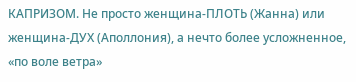КАПРИЗОМ. Не просто женщина-ПЛОТЬ (Жанна) или женщина-ДУХ (Аполлония), а нечто более усложненное, «по воле ветра»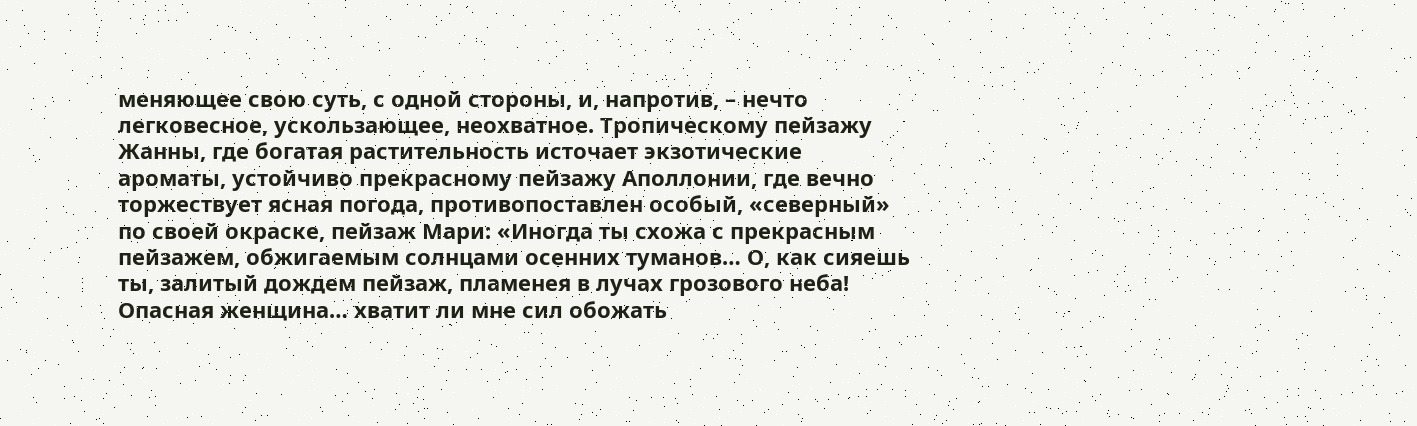меняющее свою суть, с одной стороны, и, напротив, – нечто легковесное, ускользающее, неохватное. Тропическому пейзажу Жанны, где богатая растительность источает экзотические ароматы, устойчиво прекрасному пейзажу Аполлонии, где вечно торжествует ясная погода, противопоставлен особый, «северный» по своей окраске, пейзаж Мари: «Иногда ты схожа с прекрасным пейзажем, обжигаемым солнцами осенних туманов… О, как сияешь ты, залитый дождем пейзаж, пламенея в лучах грозового неба! Опасная женщина… хватит ли мне сил обожать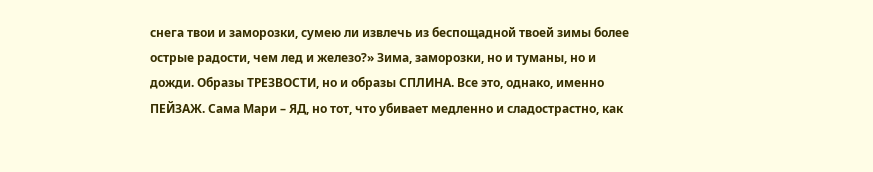снега твои и заморозки, сумею ли извлечь из беспощадной твоей зимы более острые радости, чем лед и железо?» Зима, заморозки, но и туманы, но и дожди. Образы ТРЕЗВОСТИ, но и образы СПЛИНА. Все это, однако, именно ПЕЙЗАЖ. Сама Мари – ЯД, но тот, что убивает медленно и сладострастно, как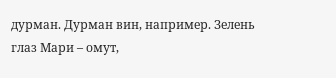дурман. Дурман вин, например. Зелень глаз Мари – омут,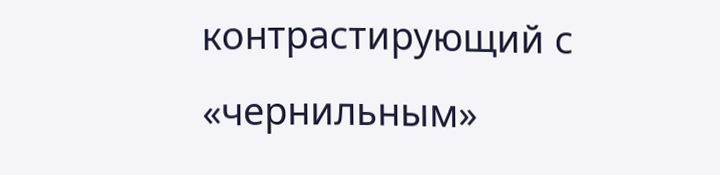контрастирующий с «чернильным»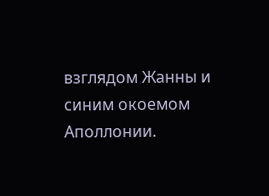взглядом Жанны и синим окоемом Аполлонии.